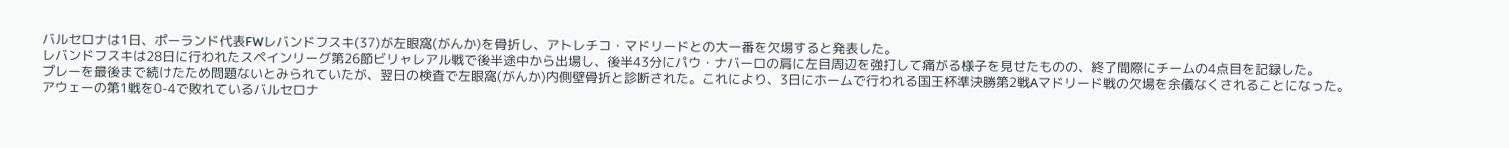バルセロナは1日、ポーランド代表FWレバンドフスキ(37)が左眼窩(がんか)を骨折し、アトレチコ・マドリードとの大一番を欠場すると発表した。
レバンドフスキは28日に行われたスペインリーグ第26節ビリャレアル戦で後半途中から出場し、後半43分にパウ・ナバーロの肩に左目周辺を強打して痛がる様子を見せたものの、終了間際にチームの4点目を記録した。
プレーを最後まで続けたため問題ないとみられていたが、翌日の検査で左眼窩(がんか)内側壁骨折と診断された。これにより、3日にホームで行われる国王杯準決勝第2戦Aマドリード戦の欠場を余儀なくされることになった。
アウェーの第1戦を0-4で敗れているバルセロナ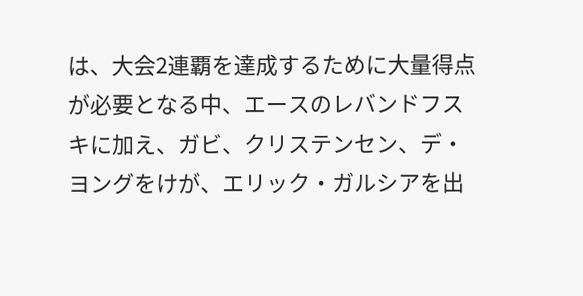は、大会2連覇を達成するために大量得点が必要となる中、エースのレバンドフスキに加え、ガビ、クリステンセン、デ・ヨングをけが、エリック・ガルシアを出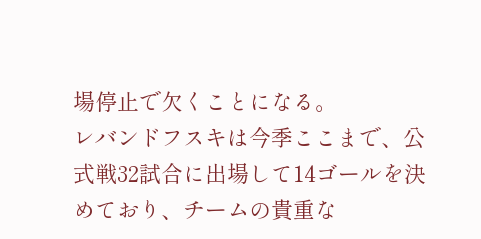場停止で欠くことになる。
レバンドフスキは今季ここまで、公式戦32試合に出場して14ゴールを決めており、チームの貴重な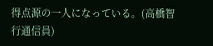得点源の一人になっている。(高橋智行通信員)